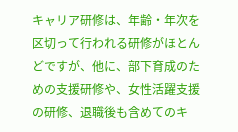キャリア研修は、年齢・年次を区切って行われる研修がほとんどですが、他に、部下育成のための支援研修や、女性活躍支援の研修、退職後も含めてのキ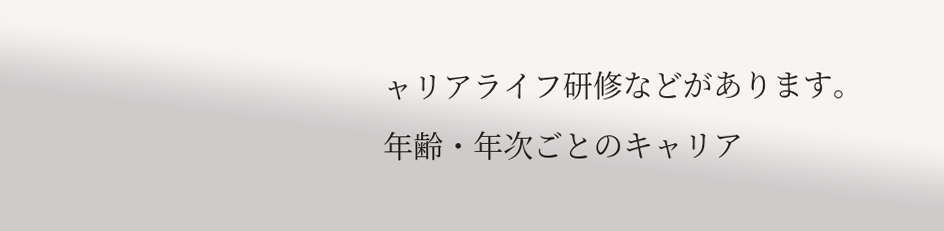ャリアライフ研修などがあります。
年齢・年次ごとのキャリア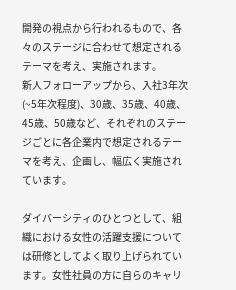開発の視点から行われるもので、各々のステージに合わせて想定されるテーマを考え、実施されます。
新人フォローアップから、入社3年次(~5年次程度)、30歳、35歳、40歳、45歳、50歳など、それぞれのステージごとに各企業内で想定されるテーマを考え、企画し、幅広く実施されています。

ダイバーシティのひとつとして、組織における女性の活躍支援については研修としてよく取り上げられています。女性社員の方に自らのキャリ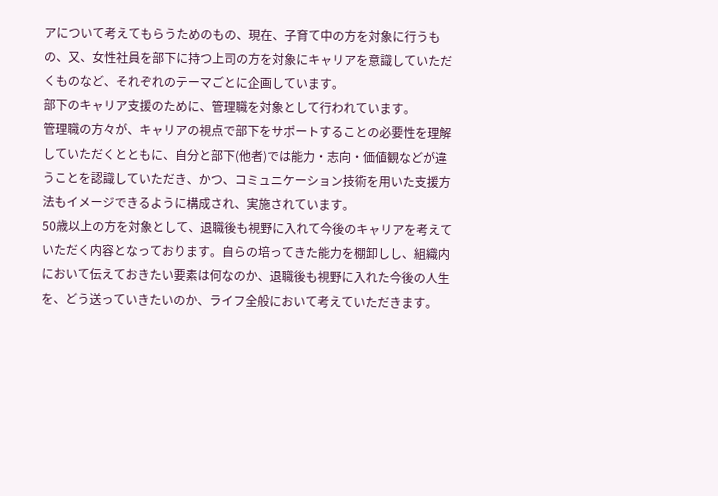アについて考えてもらうためのもの、現在、子育て中の方を対象に行うもの、又、女性社員を部下に持つ上司の方を対象にキャリアを意識していただくものなど、それぞれのテーマごとに企画しています。
部下のキャリア支援のために、管理職を対象として行われています。
管理職の方々が、キャリアの視点で部下をサポートすることの必要性を理解していただくとともに、自分と部下(他者)では能力・志向・価値観などが違うことを認識していただき、かつ、コミュニケーション技術を用いた支援方法もイメージできるように構成され、実施されています。
50歳以上の方を対象として、退職後も視野に入れて今後のキャリアを考えていただく内容となっております。自らの培ってきた能力を棚卸しし、組織内において伝えておきたい要素は何なのか、退職後も視野に入れた今後の人生を、どう送っていきたいのか、ライフ全般において考えていただきます。